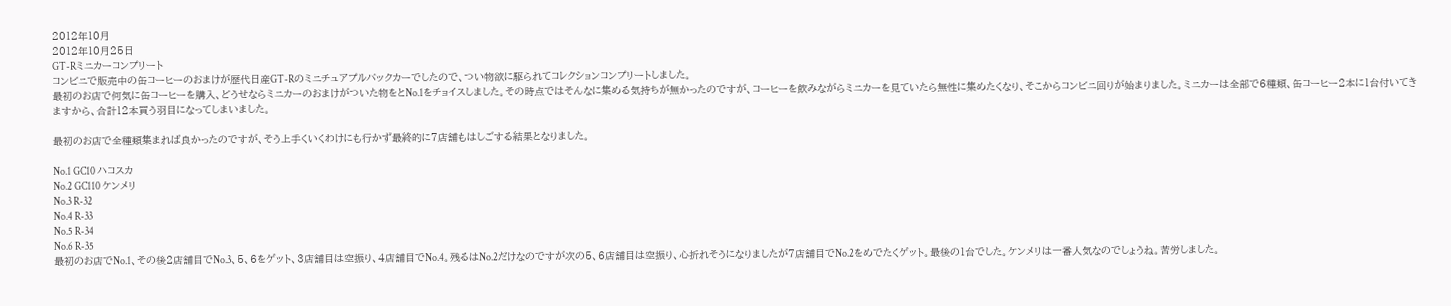2012年10月
2012年10月25日
GT-Rミニカーコンプリート
コンビニで販売中の缶コーヒーのおまけが歴代日産GT-Rのミニチュアプルバックカーでしたので、つい物欲に駆られてコレクションコンプリートしました。
最初のお店で何気に缶コーヒーを購入、どうせならミニカーのおまけがついた物をとNo.1をチョイスしました。その時点ではそんなに集める気持ちが無かったのですが、コーヒーを飲みながらミニカーを見ていたら無性に集めたくなり、そこからコンビニ回りが始まりました。ミニカーは全部で6種類、缶コーヒー2本に1台付いてきますから、合計12本買う羽目になってしまいました。

最初のお店で全種類集まれば良かったのですが、そう上手くいくわけにも行かず最終的に7店舗もはしごする結果となりました。

No.1 GC10 ハコスカ
No.2 GC110 ケンメリ
No.3 R-32
No.4 R-33
No.5 R-34
No.6 R-35
最初のお店でNo.1、その後2店舗目でNo.3、5、6をゲット、3店舗目は空振り、4店舗目でNo.4。残るはNo.2だけなのですが次の5、6店舗目は空振り、心折れそうになりましたが7店舗目でNo.2をめでたくゲット。最後の1台でした。ケンメリは一番人気なのでしょうね。苦労しました。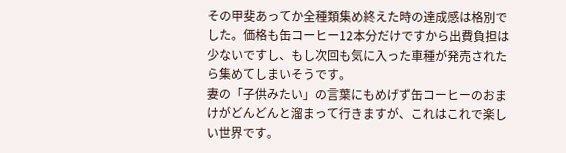その甲斐あってか全種類集め終えた時の達成感は格別でした。価格も缶コーヒー12本分だけですから出費負担は少ないですし、もし次回も気に入った車種が発売されたら集めてしまいそうです。
妻の「子供みたい」の言葉にもめげず缶コーヒーのおまけがどんどんと溜まって行きますが、これはこれで楽しい世界です。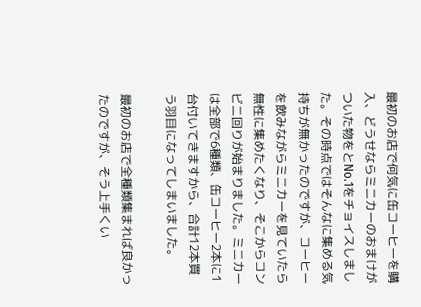最初のお店で何気に缶コーヒーを購入、どうせならミニカーのおまけがついた物をとNo.1をチョイスしました。その時点ではそんなに集める気持ちが無かったのですが、コーヒーを飲みながらミニカーを見ていたら無性に集めたくなり、そこからコンビニ回りが始まりました。ミニカーは全部で6種類、缶コーヒー2本に1台付いてきますから、合計12本買う羽目になってしまいました。

最初のお店で全種類集まれば良かったのですが、そう上手くい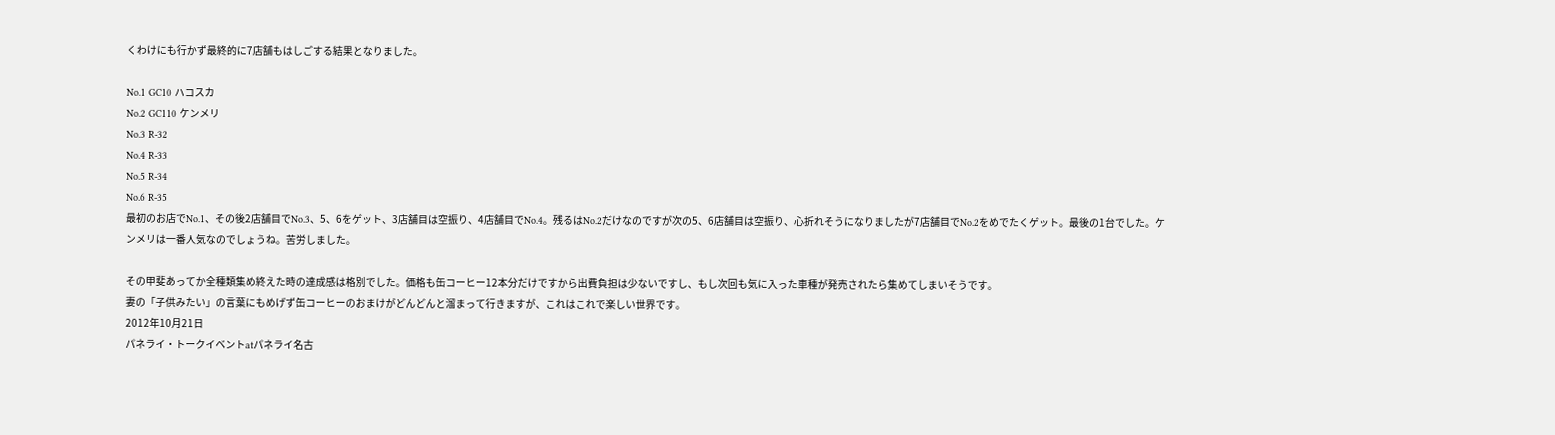くわけにも行かず最終的に7店舗もはしごする結果となりました。

No.1 GC10 ハコスカ
No.2 GC110 ケンメリ
No.3 R-32
No.4 R-33
No.5 R-34
No.6 R-35
最初のお店でNo.1、その後2店舗目でNo.3、5、6をゲット、3店舗目は空振り、4店舗目でNo.4。残るはNo.2だけなのですが次の5、6店舗目は空振り、心折れそうになりましたが7店舗目でNo.2をめでたくゲット。最後の1台でした。ケンメリは一番人気なのでしょうね。苦労しました。

その甲斐あってか全種類集め終えた時の達成感は格別でした。価格も缶コーヒー12本分だけですから出費負担は少ないですし、もし次回も気に入った車種が発売されたら集めてしまいそうです。
妻の「子供みたい」の言葉にもめげず缶コーヒーのおまけがどんどんと溜まって行きますが、これはこれで楽しい世界です。
2012年10月21日
パネライ・トークイベントatパネライ名古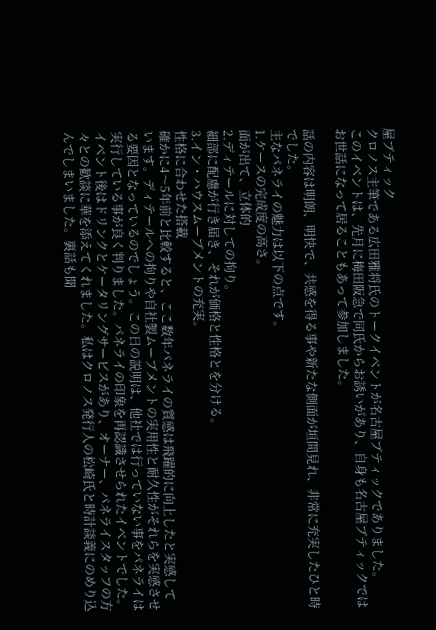屋ブティック
クロノス主筆である広田雅将氏のトークイベントが名古屋ブティックでありました。
このイベントは、先月に梅田阪急で同氏からお誘いがあり、自身も名古屋ブティックではお世話になって居ることもあって参加しました。

話の内容は明朗、明快で、共感を得る事や新たな側面が垣間見れ、非常に充実したひと時でした。
主なパネライの魅力は以下の点です。
1.ケースの完成度の高さ。
面が出て、立体的
2.ディテールに対しての拘り。
細部に配慮が行き届き、それが価格と性格とを分ける。
3.イン・ハウスムーブメントの充実。
性格に合わせた搭載
確かに4〜5年前と比較すると、ここ数年パネライの質感は飛躍的に向上したと実感しています。ディテールへの拘りや自社製ムーブメントの実用性と耐久性がそれらを実感させる要因となっているのでしょう。この日の説明は、他社では行っていない事をパネライは実行している事が良く判りました。パネライの印象を再認識させられたイベントでした。
イベント後はドリンクとケータリングサービスがあり、オーナー、パネライスタッフの方々との歓談に華を添えてくれました。私はクロノス発行人の松崎氏と時計談義にのめり込んでしまいました。裏話も聞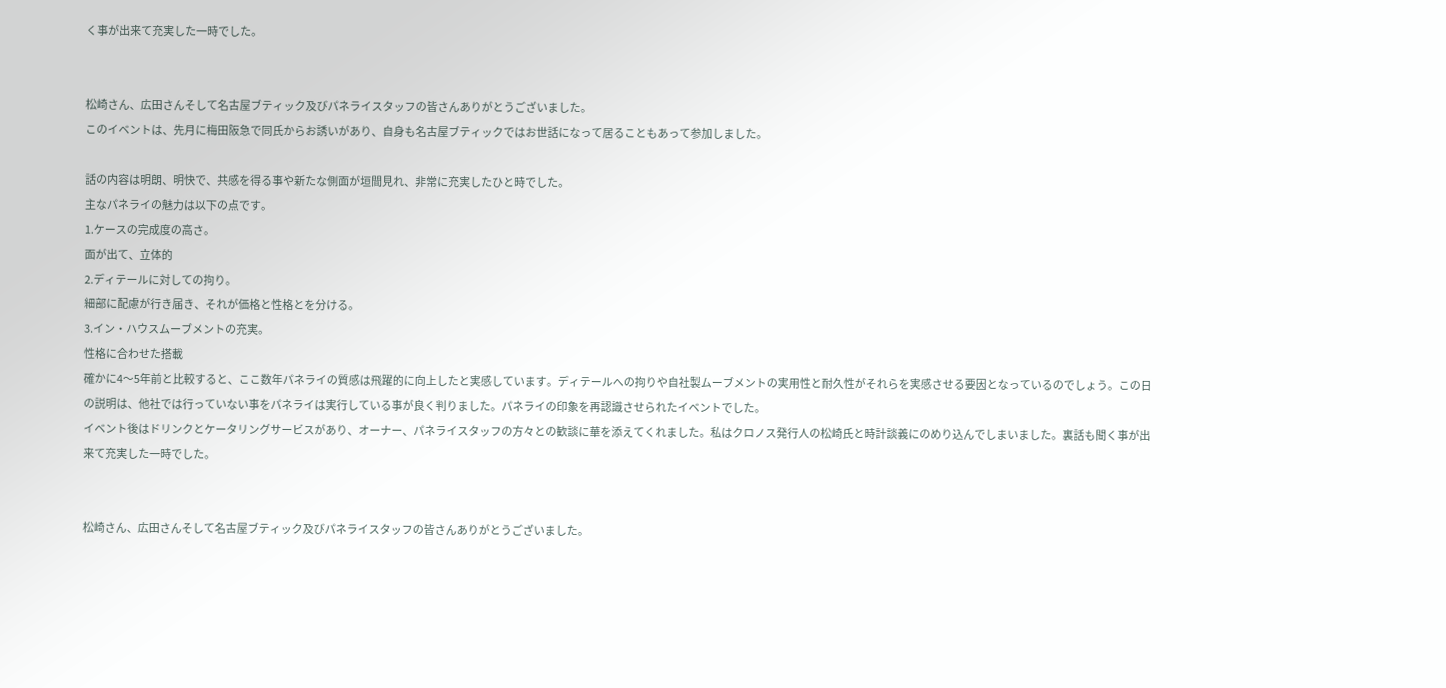く事が出来て充実した一時でした。


松崎さん、広田さんそして名古屋ブティック及びパネライスタッフの皆さんありがとうございました。
このイベントは、先月に梅田阪急で同氏からお誘いがあり、自身も名古屋ブティックではお世話になって居ることもあって参加しました。

話の内容は明朗、明快で、共感を得る事や新たな側面が垣間見れ、非常に充実したひと時でした。
主なパネライの魅力は以下の点です。
1.ケースの完成度の高さ。
面が出て、立体的
2.ディテールに対しての拘り。
細部に配慮が行き届き、それが価格と性格とを分ける。
3.イン・ハウスムーブメントの充実。
性格に合わせた搭載
確かに4〜5年前と比較すると、ここ数年パネライの質感は飛躍的に向上したと実感しています。ディテールへの拘りや自社製ムーブメントの実用性と耐久性がそれらを実感させる要因となっているのでしょう。この日の説明は、他社では行っていない事をパネライは実行している事が良く判りました。パネライの印象を再認識させられたイベントでした。
イベント後はドリンクとケータリングサービスがあり、オーナー、パネライスタッフの方々との歓談に華を添えてくれました。私はクロノス発行人の松崎氏と時計談義にのめり込んでしまいました。裏話も聞く事が出来て充実した一時でした。


松崎さん、広田さんそして名古屋ブティック及びパネライスタッフの皆さんありがとうございました。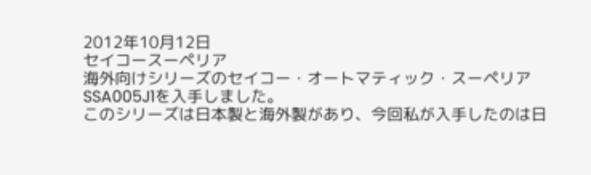2012年10月12日
セイコースーペリア
海外向けシリーズのセイコー・オートマティック・スーペリアSSA005J1を入手しました。
このシリーズは日本製と海外製があり、今回私が入手したのは日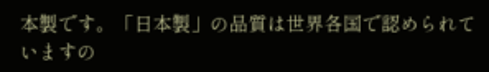本製です。「日本製」の品質は世界各国で認められていますの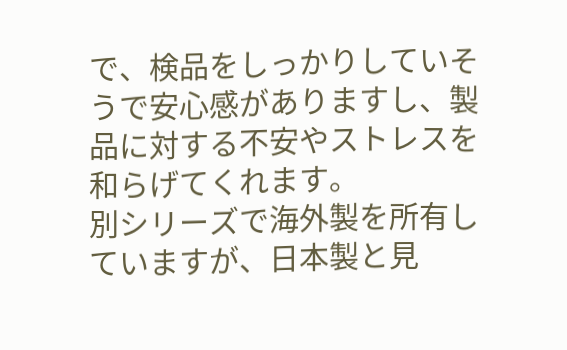で、検品をしっかりしていそうで安心感がありますし、製品に対する不安やストレスを和らげてくれます。
別シリーズで海外製を所有していますが、日本製と見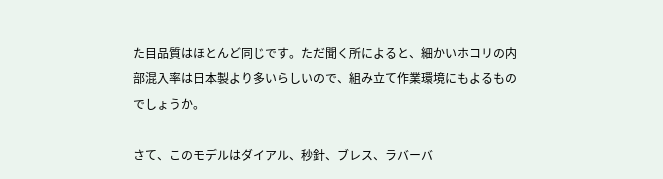た目品質はほとんど同じです。ただ聞く所によると、細かいホコリの内部混入率は日本製より多いらしいので、組み立て作業環境にもよるものでしょうか。

さて、このモデルはダイアル、秒針、ブレス、ラバーバ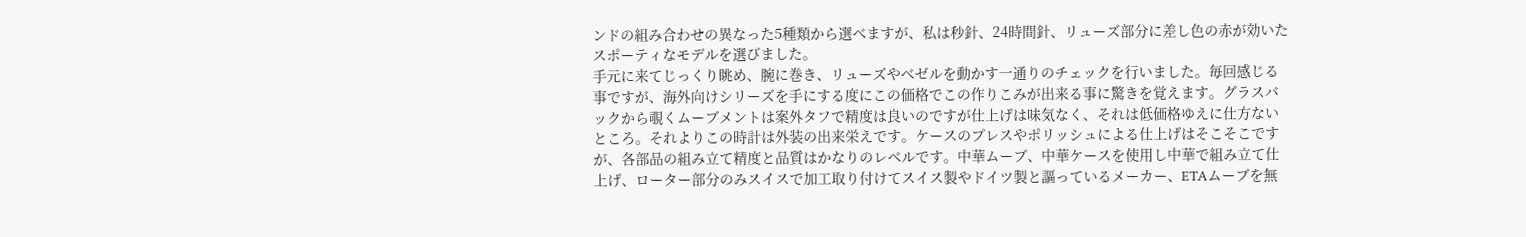ンドの組み合わせの異なった5種類から選べますが、私は秒針、24時間針、リューズ部分に差し色の赤が効いたスポーティなモデルを選びました。
手元に来てじっくり眺め、腕に巻き、リューズやべゼルを動かす一通りのチェックを行いました。毎回感じる事ですが、海外向けシリーズを手にする度にこの価格でこの作りこみが出来る事に驚きを覚えます。グラスバックから覗くムーブメントは案外タフで精度は良いのですが仕上げは味気なく、それは低価格ゆえに仕方ないところ。それよりこの時計は外装の出来栄えです。ケースのプレスやポリッシュによる仕上げはそこそこですが、各部品の組み立て精度と品質はかなりのレベルです。中華ムーブ、中華ケースを使用し中華で組み立て仕上げ、ローター部分のみスイスで加工取り付けてスイス製やドイツ製と謳っているメーカー、ETAムーブを無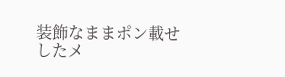装飾なままポン載せしたメ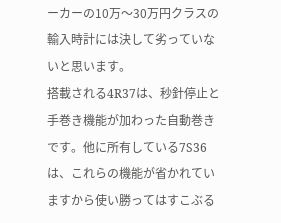ーカーの10万〜30万円クラスの輸入時計には決して劣っていないと思います。
搭載される4R37は、秒針停止と手巻き機能が加わった自動巻きです。他に所有している7S36は、これらの機能が省かれていますから使い勝ってはすこぶる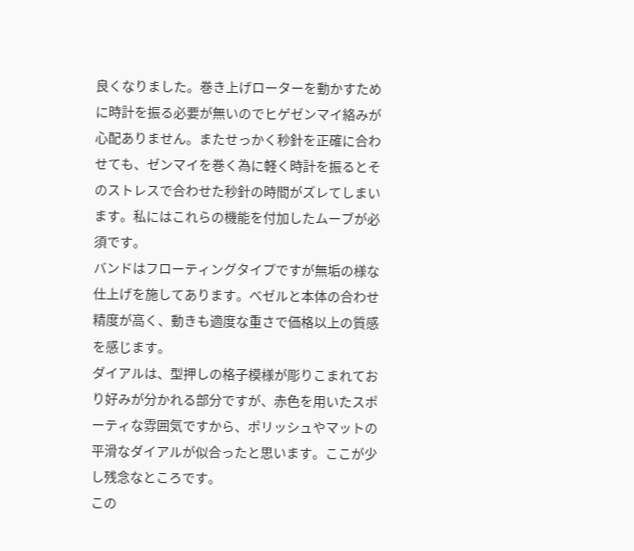良くなりました。巻き上げローターを動かすために時計を振る必要が無いのでヒゲゼンマイ絡みが心配ありません。またせっかく秒針を正確に合わせても、ゼンマイを巻く為に軽く時計を振るとそのストレスで合わせた秒針の時間がズレてしまいます。私にはこれらの機能を付加したムーブが必須です。
バンドはフローティングタイプですが無垢の様な仕上げを施してあります。べゼルと本体の合わせ精度が高く、動きも適度な重さで価格以上の質感を感じます。
ダイアルは、型押しの格子模様が彫りこまれており好みが分かれる部分ですが、赤色を用いたスポーティな雰囲気ですから、ポリッシュやマットの平滑なダイアルが似合ったと思います。ここが少し残念なところです。
この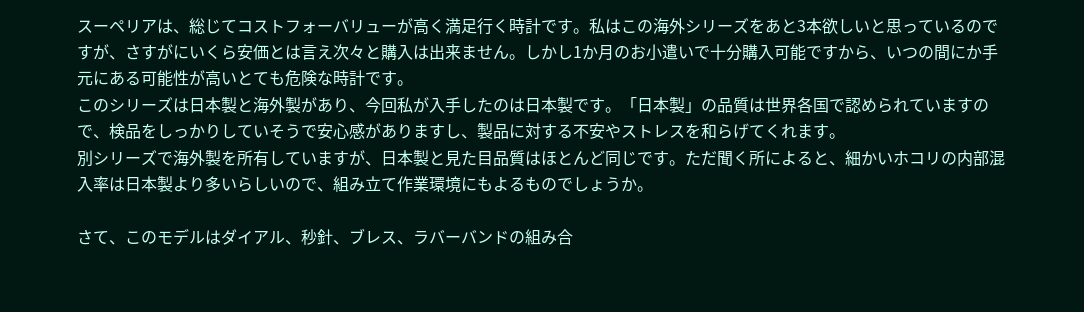スーペリアは、総じてコストフォーバリューが高く満足行く時計です。私はこの海外シリーズをあと3本欲しいと思っているのですが、さすがにいくら安価とは言え次々と購入は出来ません。しかし1か月のお小遣いで十分購入可能ですから、いつの間にか手元にある可能性が高いとても危険な時計です。
このシリーズは日本製と海外製があり、今回私が入手したのは日本製です。「日本製」の品質は世界各国で認められていますので、検品をしっかりしていそうで安心感がありますし、製品に対する不安やストレスを和らげてくれます。
別シリーズで海外製を所有していますが、日本製と見た目品質はほとんど同じです。ただ聞く所によると、細かいホコリの内部混入率は日本製より多いらしいので、組み立て作業環境にもよるものでしょうか。

さて、このモデルはダイアル、秒針、ブレス、ラバーバンドの組み合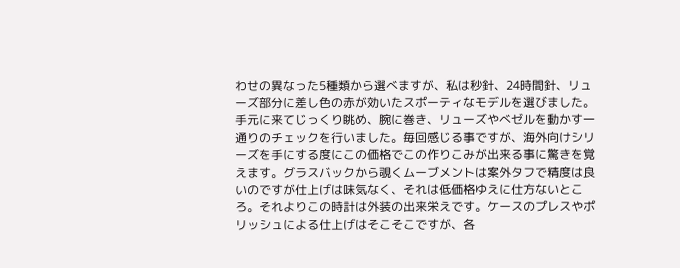わせの異なった5種類から選べますが、私は秒針、24時間針、リューズ部分に差し色の赤が効いたスポーティなモデルを選びました。
手元に来てじっくり眺め、腕に巻き、リューズやべゼルを動かす一通りのチェックを行いました。毎回感じる事ですが、海外向けシリーズを手にする度にこの価格でこの作りこみが出来る事に驚きを覚えます。グラスバックから覗くムーブメントは案外タフで精度は良いのですが仕上げは味気なく、それは低価格ゆえに仕方ないところ。それよりこの時計は外装の出来栄えです。ケースのプレスやポリッシュによる仕上げはそこそこですが、各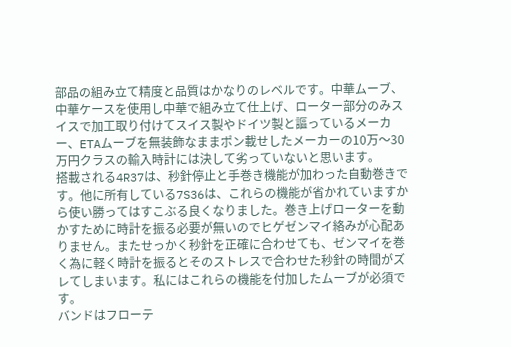部品の組み立て精度と品質はかなりのレベルです。中華ムーブ、中華ケースを使用し中華で組み立て仕上げ、ローター部分のみスイスで加工取り付けてスイス製やドイツ製と謳っているメーカー、ETAムーブを無装飾なままポン載せしたメーカーの10万〜30万円クラスの輸入時計には決して劣っていないと思います。
搭載される4R37は、秒針停止と手巻き機能が加わった自動巻きです。他に所有している7S36は、これらの機能が省かれていますから使い勝ってはすこぶる良くなりました。巻き上げローターを動かすために時計を振る必要が無いのでヒゲゼンマイ絡みが心配ありません。またせっかく秒針を正確に合わせても、ゼンマイを巻く為に軽く時計を振るとそのストレスで合わせた秒針の時間がズレてしまいます。私にはこれらの機能を付加したムーブが必須です。
バンドはフローテ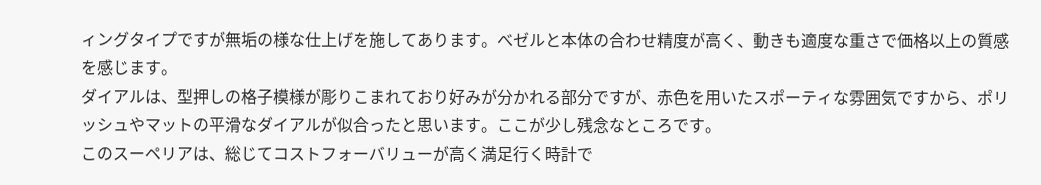ィングタイプですが無垢の様な仕上げを施してあります。べゼルと本体の合わせ精度が高く、動きも適度な重さで価格以上の質感を感じます。
ダイアルは、型押しの格子模様が彫りこまれており好みが分かれる部分ですが、赤色を用いたスポーティな雰囲気ですから、ポリッシュやマットの平滑なダイアルが似合ったと思います。ここが少し残念なところです。
このスーペリアは、総じてコストフォーバリューが高く満足行く時計で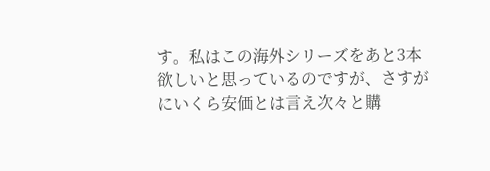す。私はこの海外シリーズをあと3本欲しいと思っているのですが、さすがにいくら安価とは言え次々と購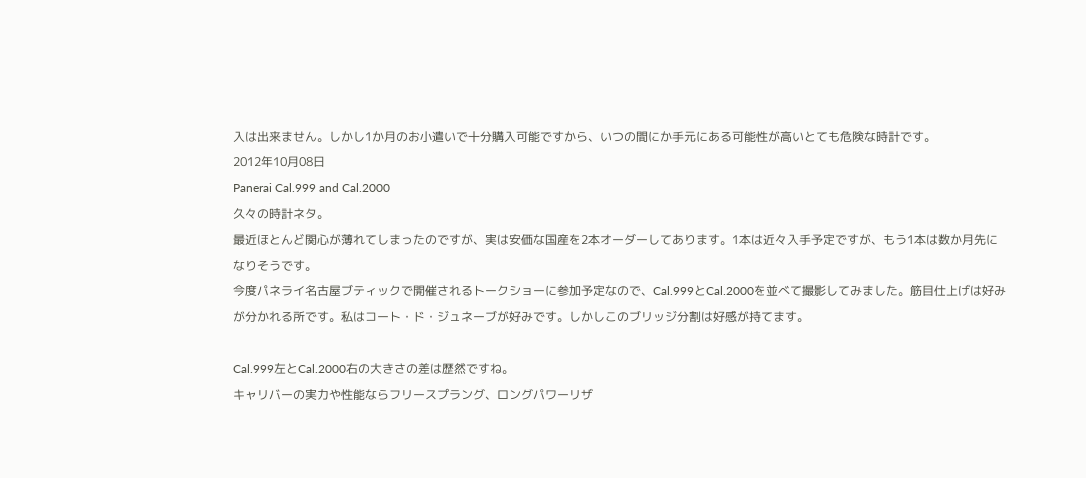入は出来ません。しかし1か月のお小遣いで十分購入可能ですから、いつの間にか手元にある可能性が高いとても危険な時計です。
2012年10月08日
Panerai Cal.999 and Cal.2000
久々の時計ネタ。
最近ほとんど関心が薄れてしまったのですが、実は安価な国産を2本オーダーしてあります。1本は近々入手予定ですが、もう1本は数か月先になりそうです。
今度パネライ名古屋ブティックで開催されるトークショーに参加予定なので、Cal.999とCal.2000を並べて撮影してみました。筋目仕上げは好みが分かれる所です。私はコート・ド・ジュネーブが好みです。しかしこのブリッジ分割は好感が持てます。

Cal.999左とCal.2000右の大きさの差は歴然ですね。
キャリバーの実力や性能ならフリースプラング、ロングパワーリザ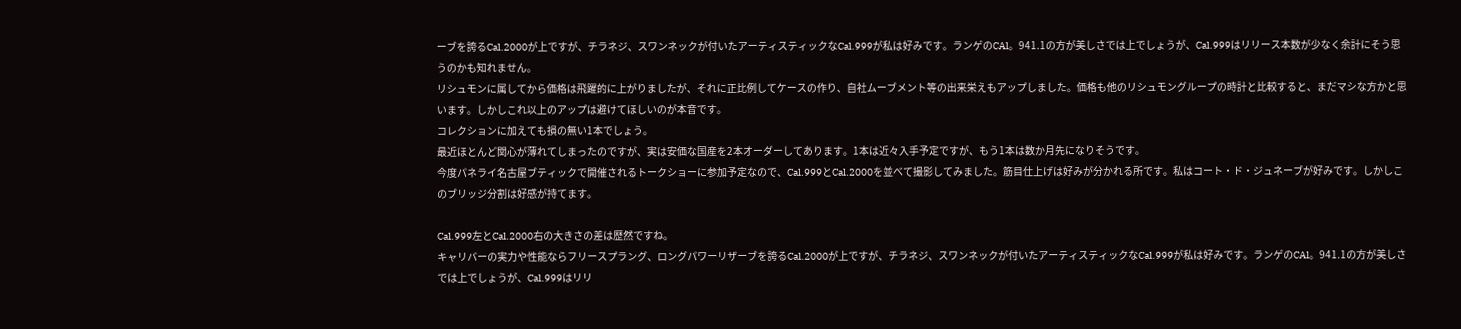ーブを誇るCal.2000が上ですが、チラネジ、スワンネックが付いたアーティスティックなCal.999が私は好みです。ランゲのCAl。941.1の方が美しさでは上でしょうが、Cal.999はリリース本数が少なく余計にそう思うのかも知れません。
リシュモンに属してから価格は飛躍的に上がりましたが、それに正比例してケースの作り、自社ムーブメント等の出来栄えもアップしました。価格も他のリシュモングループの時計と比較すると、まだマシな方かと思います。しかしこれ以上のアップは避けてほしいのが本音です。
コレクションに加えても損の無い1本でしょう。
最近ほとんど関心が薄れてしまったのですが、実は安価な国産を2本オーダーしてあります。1本は近々入手予定ですが、もう1本は数か月先になりそうです。
今度パネライ名古屋ブティックで開催されるトークショーに参加予定なので、Cal.999とCal.2000を並べて撮影してみました。筋目仕上げは好みが分かれる所です。私はコート・ド・ジュネーブが好みです。しかしこのブリッジ分割は好感が持てます。

Cal.999左とCal.2000右の大きさの差は歴然ですね。
キャリバーの実力や性能ならフリースプラング、ロングパワーリザーブを誇るCal.2000が上ですが、チラネジ、スワンネックが付いたアーティスティックなCal.999が私は好みです。ランゲのCAl。941.1の方が美しさでは上でしょうが、Cal.999はリリ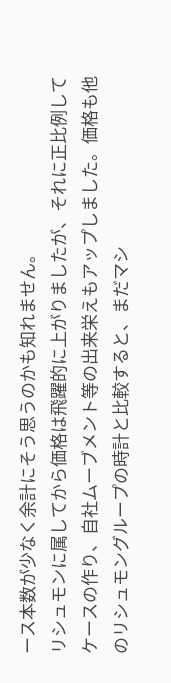ース本数が少なく余計にそう思うのかも知れません。
リシュモンに属してから価格は飛躍的に上がりましたが、それに正比例してケースの作り、自社ムーブメント等の出来栄えもアップしました。価格も他のリシュモングループの時計と比較すると、まだマシ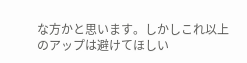な方かと思います。しかしこれ以上のアップは避けてほしい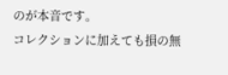のが本音です。
コレクションに加えても損の無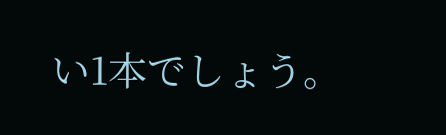い1本でしょう。